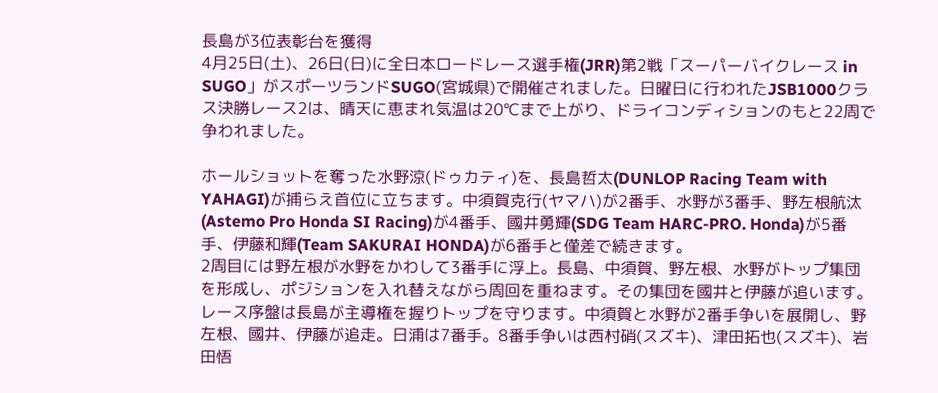長島が3位表彰台を獲得
4月25日(土)、26日(日)に全日本ロードレース選手権(JRR)第2戦「スーパーバイクレース in SUGO」がスポーツランドSUGO(宮城県)で開催されました。日曜日に行われたJSB1000クラス決勝レース2は、晴天に恵まれ気温は20℃まで上がり、ドライコンディションのもと22周で争われました。

ホールショットを奪った水野涼(ドゥカティ)を、長島哲太(DUNLOP Racing Team with YAHAGI)が捕らえ首位に立ちます。中須賀克行(ヤマハ)が2番手、水野が3番手、野左根航汰(Astemo Pro Honda SI Racing)が4番手、國井勇輝(SDG Team HARC-PRO. Honda)が5番手、伊藤和輝(Team SAKURAI HONDA)が6番手と僅差で続きます。
2周目には野左根が水野をかわして3番手に浮上。長島、中須賀、野左根、水野がトップ集団を形成し、ポジションを入れ替えながら周回を重ねます。その集団を國井と伊藤が追います。
レース序盤は長島が主導権を握りトップを守ります。中須賀と水野が2番手争いを展開し、野左根、國井、伊藤が追走。日浦は7番手。8番手争いは西村硝(スズキ)、津田拓也(スズキ)、岩田悟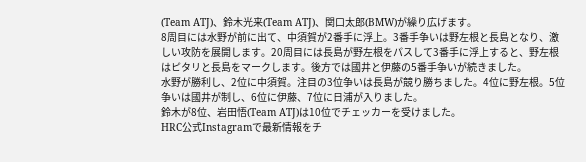(Team ATJ)、鈴木光来(Team ATJ)、関口太郎(BMW)が繰り広げます。
8周目には水野が前に出て、中須賀が2番手に浮上。3番手争いは野左根と長島となり、激しい攻防を展開します。20周目には長島が野左根をパスして3番手に浮上すると、野左根はピタリと長島をマークします。後方では國井と伊藤の5番手争いが続きました。
水野が勝利し、2位に中須賀。注目の3位争いは長島が競り勝ちました。4位に野左根。5位争いは國井が制し、6位に伊藤、7位に日浦が入りました。
鈴木が8位、岩田悟(Team ATJ)は10位でチェッカーを受けました。
HRC公式Instagramで最新情報をチ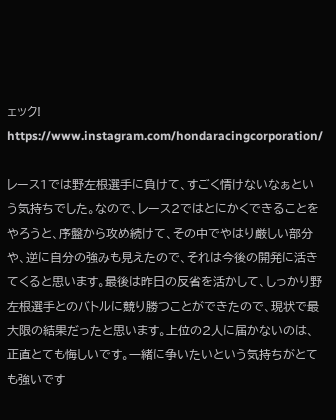ェック!
https://www.instagram.com/hondaracingcorporation/

レース1では野左根選手に負けて、すごく情けないなぁという気持ちでした。なので、レース2ではとにかくできることをやろうと、序盤から攻め続けて、その中でやはり厳しい部分や、逆に自分の強みも見えたので、それは今後の開発に活きてくると思います。最後は昨日の反省を活かして、しっかり野左根選手とのバトルに競り勝つことができたので、現状で最大限の結果だったと思います。上位の2人に届かないのは、正直とても悔しいです。一緒に争いたいという気持ちがとても強いです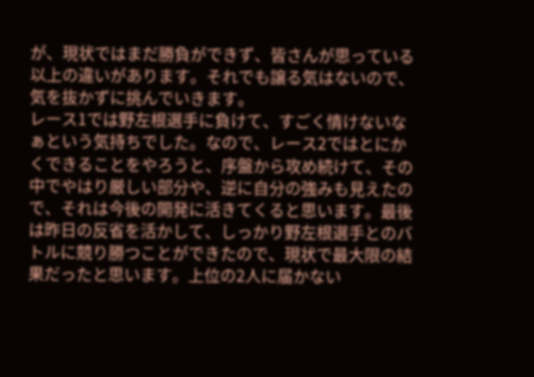が、現状ではまだ勝負ができず、皆さんが思っている以上の違いがあります。それでも譲る気はないので、気を抜かずに挑んでいきます。
レース1では野左根選手に負けて、すごく情けないなぁという気持ちでした。なので、レース2ではとにかくできることをやろうと、序盤から攻め続けて、その中でやはり厳しい部分や、逆に自分の強みも見えたので、それは今後の開発に活きてくると思います。最後は昨日の反省を活かして、しっかり野左根選手とのバトルに競り勝つことができたので、現状で最大限の結果だったと思います。上位の2人に届かない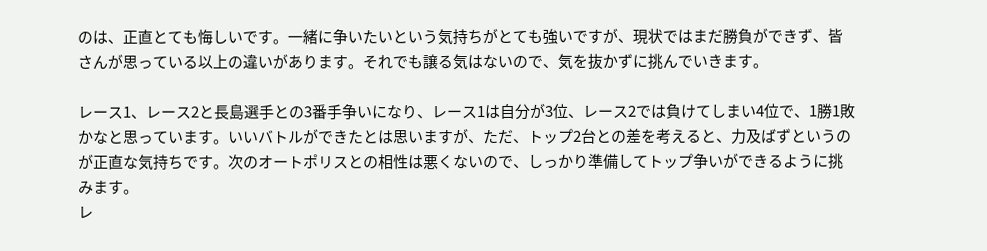のは、正直とても悔しいです。一緒に争いたいという気持ちがとても強いですが、現状ではまだ勝負ができず、皆さんが思っている以上の違いがあります。それでも譲る気はないので、気を抜かずに挑んでいきます。

レース1、レース2と長島選手との3番手争いになり、レース1は自分が3位、レース2では負けてしまい4位で、1勝1敗かなと思っています。いいバトルができたとは思いますが、ただ、トップ2台との差を考えると、力及ばずというのが正直な気持ちです。次のオートポリスとの相性は悪くないので、しっかり準備してトップ争いができるように挑みます。
レ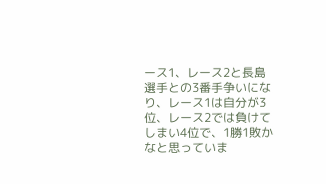ース1、レース2と長島選手との3番手争いになり、レース1は自分が3位、レース2では負けてしまい4位で、1勝1敗かなと思っていま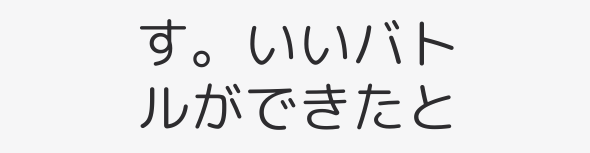す。いいバトルができたと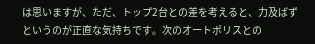は思いますが、ただ、トップ2台との差を考えると、力及ばずというのが正直な気持ちです。次のオートポリスとの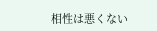相性は悪くない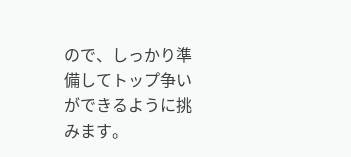ので、しっかり準備してトップ争いができるように挑みます。